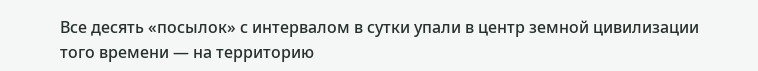Все десять «посылок» с интервалом в сутки упали в центр земной цивилизации того времени — на территорию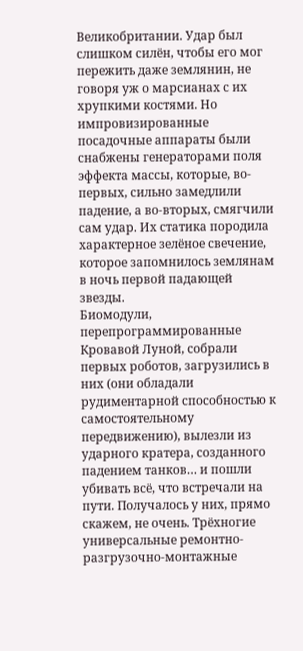Великобритании. Удар был слишком силён, чтобы его мог пережить даже землянин, не говоря уж о марсианах с их хрупкими костями. Но импровизированные посадочные аппараты были снабжены генераторами поля эффекта массы, которые, во-первых, сильно замедлили падение, а во-вторых, смягчили сам удар. Их статика породила характерное зелёное свечение, которое запомнилось землянам в ночь первой падающей звезды.
Биомодули, перепрограммированные Кровавой Луной, собрали первых роботов, загрузились в них (они обладали рудиментарной способностью к самостоятельному передвижению), вылезли из ударного кратера, созданного падением танков… и пошли убивать всё, что встречали на пути. Получалось у них, прямо скажем, не очень. Трёхногие универсальные ремонтно-разгрузочно-монтажные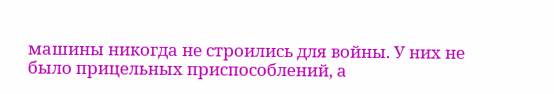машины никогда не строились для войны. У них не было прицельных приспособлений, а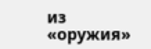из «оружия»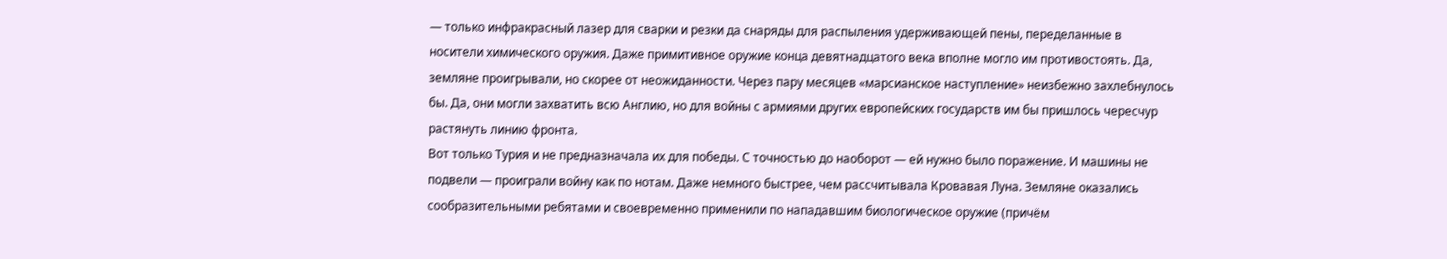— только инфракрасный лазер для сварки и резки да снаряды для распыления удерживающей пены, переделанные в носители химического оружия. Даже примитивное оружие конца девятнадцатого века вполне могло им противостоять. Да, земляне проигрывали, но скорее от неожиданности. Через пару месяцев «марсианское наступление» неизбежно захлебнулось бы. Да, они могли захватить всю Англию, но для войны с армиями других европейских государств им бы пришлось чересчур растянуть линию фронта.
Вот только Турия и не предназначала их для победы. С точностью до наоборот — ей нужно было поражение. И машины не подвели — проиграли войну как по нотам. Даже немного быстрее, чем рассчитывала Кровавая Луна. Земляне оказались сообразительными ребятами и своевременно применили по нападавшим биологическое оружие (причём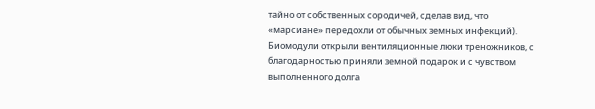тайно от собственных сородичей, сделав вид, что «марсиане» передохли от обычных земных инфекций). Биомодули открыли вентиляционные люки треножников, с благодарностью приняли земной подарок и с чувством выполненного долга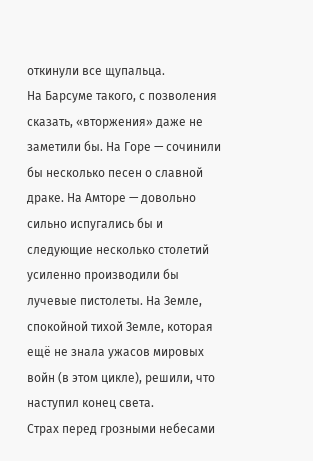откинули все щупальца.
На Барсуме такого, с позволения сказать, «вторжения» даже не заметили бы. На Горе — сочинили бы несколько песен о славной драке. На Амторе — довольно сильно испугались бы и следующие несколько столетий усиленно производили бы лучевые пистолеты. На Земле, спокойной тихой Земле, которая ещё не знала ужасов мировых войн (в этом цикле), решили, что наступил конец света.
Страх перед грозными небесами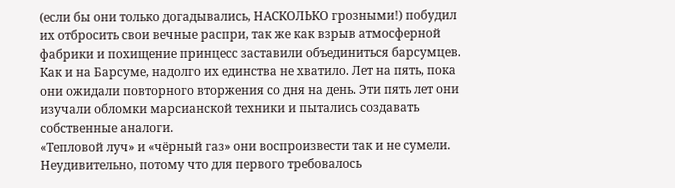(если бы они только догадывались, НАСКОЛЬКО грозными!) побудил их отбросить свои вечные распри, так же как взрыв атмосферной фабрики и похищение принцесс заставили объединиться барсумцев. Как и на Барсуме, надолго их единства не хватило. Лет на пять, пока они ожидали повторного вторжения со дня на день. Эти пять лет они изучали обломки марсианской техники и пытались создавать собственные аналоги.
«Тепловой луч» и «чёрный газ» они воспроизвести так и не сумели. Неудивительно, потому что для первого требовалось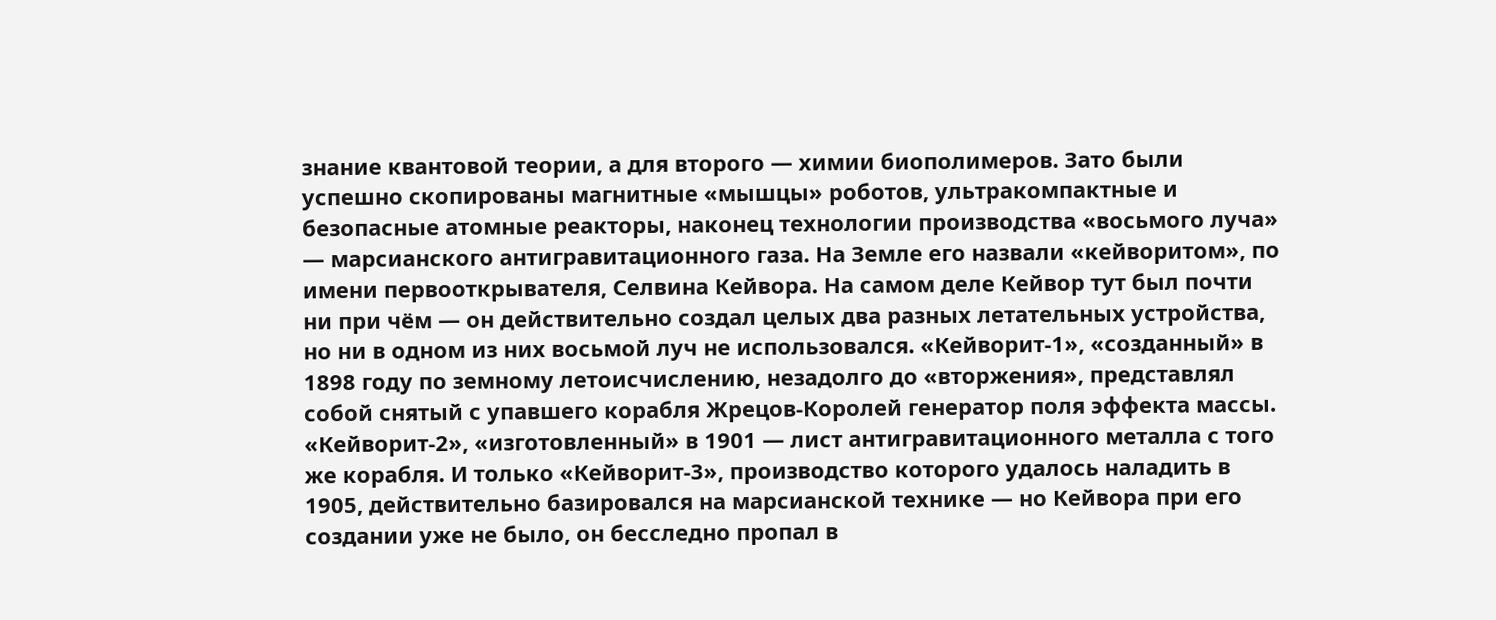знание квантовой теории, а для второго — химии биополимеров. Зато были успешно скопированы магнитные «мышцы» роботов, ультракомпактные и безопасные атомные реакторы, наконец технологии производства «восьмого луча» — марсианского антигравитационного газа. На Земле его назвали «кейворитом», по имени первооткрывателя, Селвина Кейвора. На самом деле Кейвор тут был почти ни при чём — он действительно создал целых два разных летательных устройства, но ни в одном из них восьмой луч не использовался. «Кейворит-1», «созданный» в 1898 году по земному летоисчислению, незадолго до «вторжения», представлял собой снятый с упавшего корабля Жрецов-Королей генератор поля эффекта массы. «Кейворит-2», «изготовленный» в 1901 — лист антигравитационного металла с того же корабля. И только «Кейворит-3», производство которого удалось наладить в 1905, действительно базировался на марсианской технике — но Кейвора при его создании уже не было, он бесследно пропал в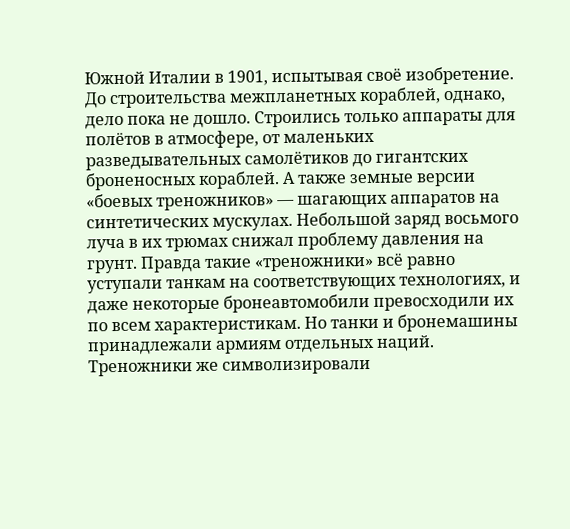Южной Италии в 1901, испытывая своё изобретение.
До строительства межпланетных кораблей, однако, дело пока не дошло. Строились только аппараты для полётов в атмосфере, от маленьких разведывательных самолётиков до гигантских броненосных кораблей. А также земные версии «боевых треножников» — шагающих аппаратов на синтетических мускулах. Небольшой заряд восьмого луча в их трюмах снижал проблему давления на грунт. Правда такие «треножники» всё равно уступали танкам на соответствующих технологиях, и даже некоторые бронеавтомобили превосходили их по всем характеристикам. Но танки и бронемашины принадлежали армиям отдельных наций. Треножники же символизировали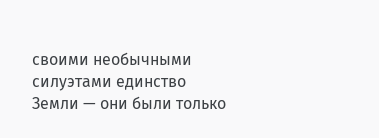своими необычными силуэтами единство Земли — они были только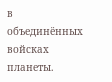в объединённых войсках планеты.